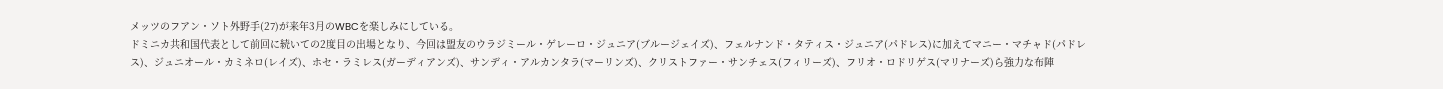メッツのフアン・ソト外野手(27)が来年3月のWBCを楽しみにしている。
ドミニカ共和国代表として前回に続いての2度目の出場となり、今回は盟友のウラジミール・ゲレーロ・ジュニア(ブルージェイズ)、フェルナンド・タティス・ジュニア(パドレス)に加えてマニー・マチャド(パドレス)、ジュニオール・カミネロ(レイズ)、ホセ・ラミレス(ガーディアンズ)、サンディ・アルカンタラ(マーリンズ)、クリストファー・サンチェス(フィリーズ)、フリオ・ロドリゲス(マリナーズ)ら強力な布陣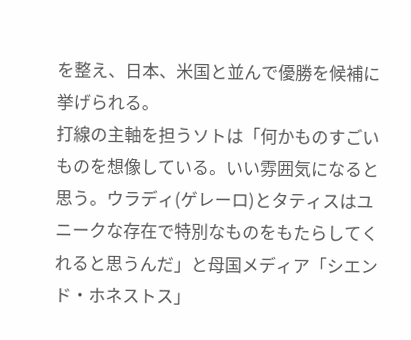を整え、日本、米国と並んで優勝を候補に挙げられる。
打線の主軸を担うソトは「何かものすごいものを想像している。いい雰囲気になると思う。ウラディ(ゲレーロ)とタティスはユニークな存在で特別なものをもたらしてくれると思うんだ」と母国メディア「シエンド・ホネストス」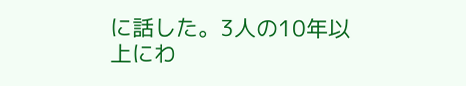に話した。3人の10年以上にわ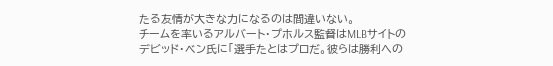たる友情が大きな力になるのは間違いない。
チームを率いるアルバート・プホルス監督はMLBサイトのデビッド・ベン氏に「選手たとはプロだ。彼らは勝利への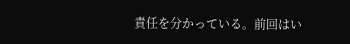責任を分かっている。前回はい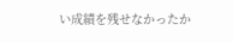い成績を残せなかったか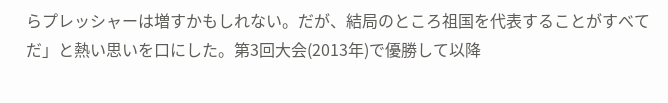らプレッシャーは増すかもしれない。だが、結局のところ祖国を代表することがすべてだ」と熱い思いを口にした。第3回大会(2013年)で優勝して以降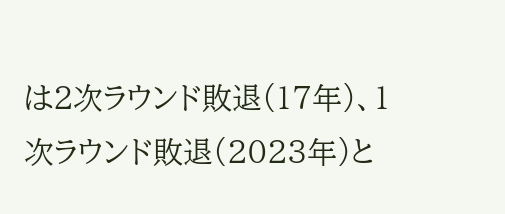は2次ラウンド敗退(17年)、1次ラウンド敗退(2023年)と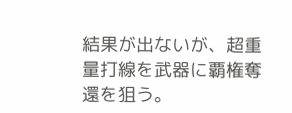結果が出ないが、超重量打線を武器に覇権奪還を狙う。